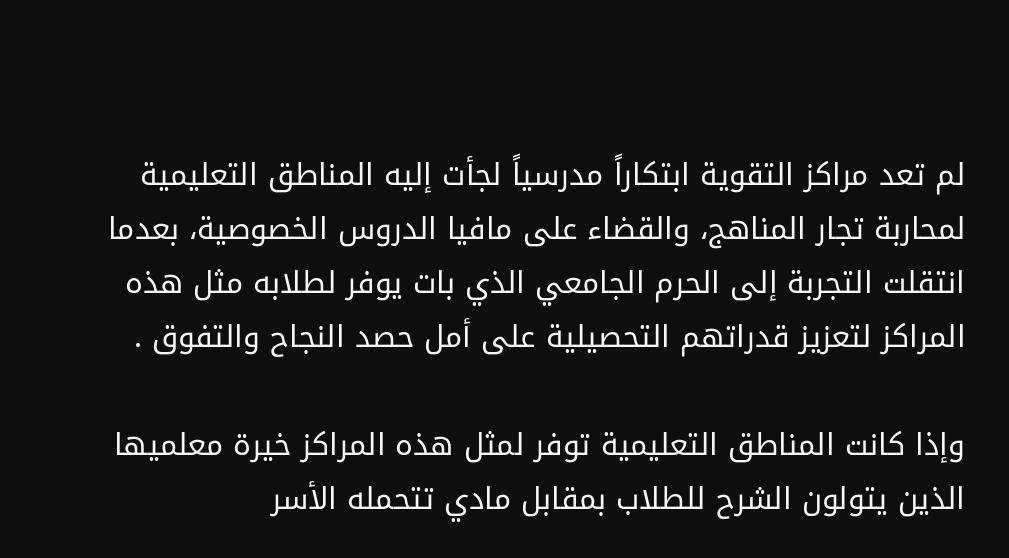لم تعد مراكز التقوية ابتكاراً مدرسياً لجأت إليه المناطق التعليمية لمحاربة تجار المناهج، والقضاء على مافيا الدروس الخصوصية، بعدما انتقلت التجربة إلى الحرم الجامعي الذي بات يوفر لطلابه مثل هذه المراكز لتعزيز قدراتهم التحصيلية على أمل حصد النجاح والتفوق .

وإذا كانت المناطق التعليمية توفر لمثل هذه المراكز خيرة معلميها الذين يتولون الشرح للطلاب بمقابل مادي تتحمله الأسر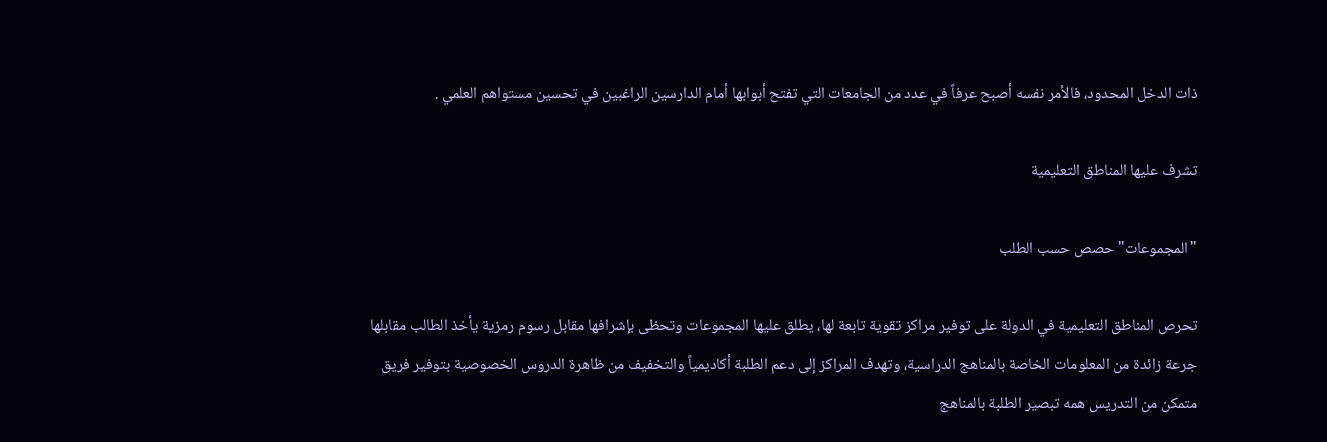ذات الدخل المحدود، فالأمر نفسه أصبح عرفاً في عدد من الجامعات التي تفتح أبوابها أمام الدارسين الراغبين في تحسين مستواهم العلمي .

تشرف عليها المناطق التعليمية

"المجموعات" حصص حسب الطلب

تحرص المناطق التعليمية في الدولة على توفير مراكز تقوية تابعة لها، يطلق عليها المجموعات وتحظى بإشرافها مقابل رسوم رمزية يأخذ الطالب مقابلها جرعة زائدة من المعلومات الخاصة بالمناهج الدراسية، وتهدف المراكز إلى دعم الطلبة أكاديمياً والتخفيف من ظاهرة الدروس الخصوصية بتوفير فريق متمكن من التدريس همه تبصير الطلبة بالمناهج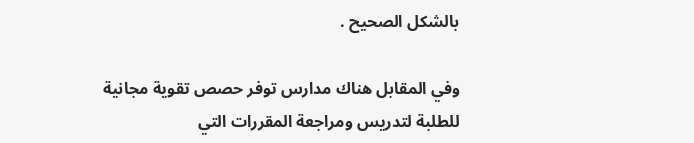بالشكل الصحيح .

وفي المقابل هناك مدارس توفر حصص تقوية مجانية للطلبة لتدريس ومراجعة المقررات التي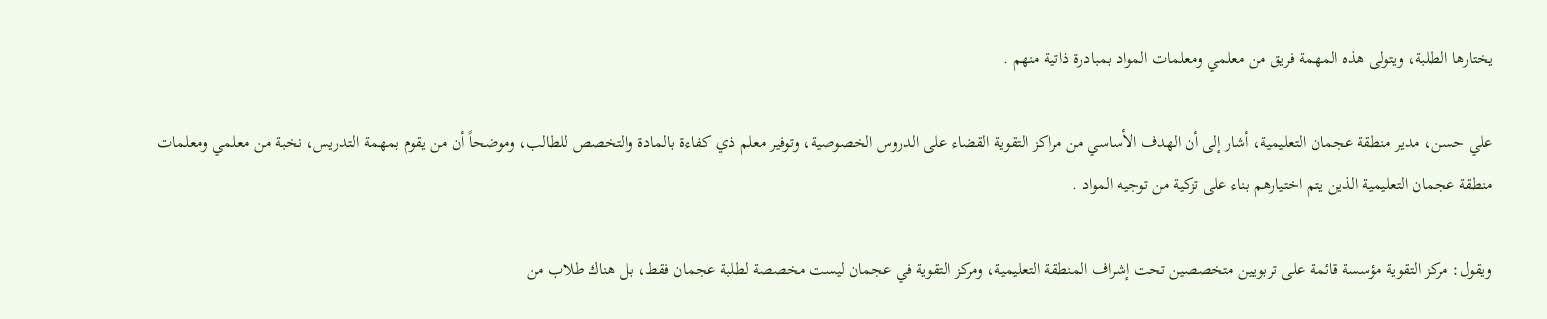يختارها الطلبة، ويتولى هذه المهمة فريق من معلمي ومعلمات المواد بمبادرة ذاتية منهم .

علي حسن، مدير منطقة عجمان التعليمية، أشار إلى أن الهدف الأساسي من مراكز التقوية القضاء على الدروس الخصوصية، وتوفير معلم ذي كفاءة بالمادة والتخصص للطالب، وموضحاً أن من يقوم بمهمة التدريس، نخبة من معلمي ومعلمات منطقة عجمان التعليمية الذين يتم اختيارهم بناء على تزكية من توجيه المواد .

ويقول: مركز التقوية مؤسسة قائمة على تربويين متخصصين تحت إشراف المنطقة التعليمية، ومركز التقوية في عجمان ليست مخصصة لطلبة عجمان فقط، بل هناك طلاب من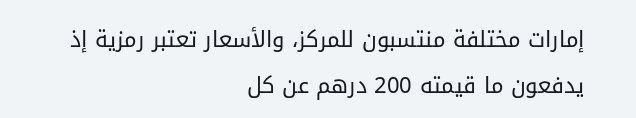إمارات مختلفة منتسبون للمركز، والأسعار تعتبر رمزية إذ يدفعون ما قيمته 200 درهم عن كل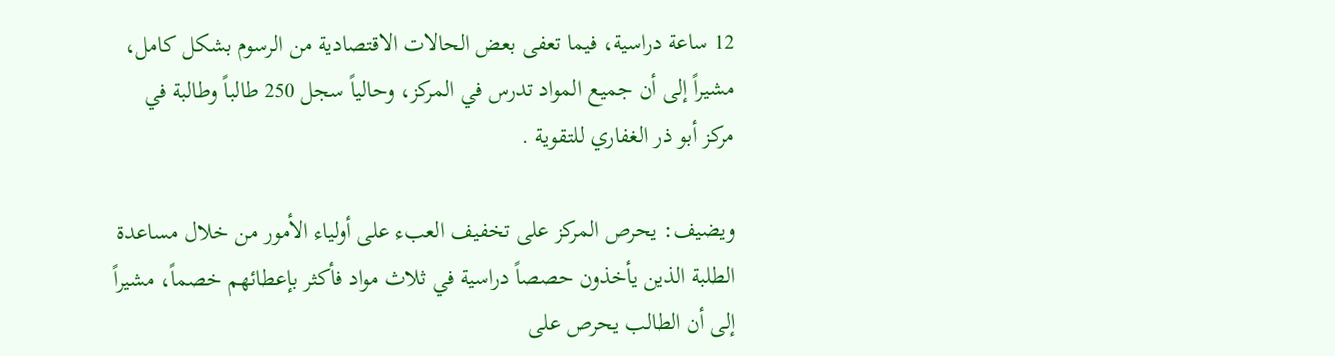12 ساعة دراسية، فيما تعفى بعض الحالات الاقتصادية من الرسوم بشكل كامل، مشيراً إلى أن جميع المواد تدرس في المركز، وحالياً سجل 250 طالباً وطالبة في مركز أبو ذر الغفاري للتقوية .

ويضيف: يحرص المركز على تخفيف العبء على أولياء الأمور من خلال مساعدة الطلبة الذين يأخذون حصصاً دراسية في ثلاث مواد فأكثر بإعطائهم خصماً، مشيراً إلى أن الطالب يحرص على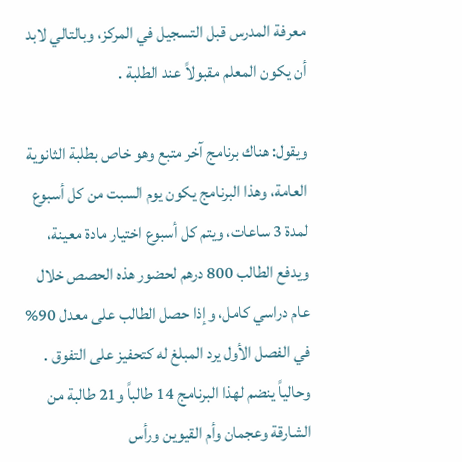معرفة المدرس قبل التسجيل في المركز، وبالتالي لابد أن يكون المعلم مقبولاً عند الطلبة .

ويقول: هناك برنامج آخر متبع وهو خاص بطلبة الثانوية العامة، وهذا البرنامج يكون يوم السبت من كل أسبوع لمدة 3 ساعات، ويتم كل أسبوع اختيار مادة معينة، ويدفع الطالب 800 درهم لحضور هذه الحصص خلال عام دراسي كامل، وإذا حصل الطالب على معدل 90% في الفصل الأول يرد المبلغ له كتحفيز على التفوق . وحالياً ينضم لهذا البرنامج 14 طالباً و21 طالبة من الشارقة وعجمان وأم القيوين ورأس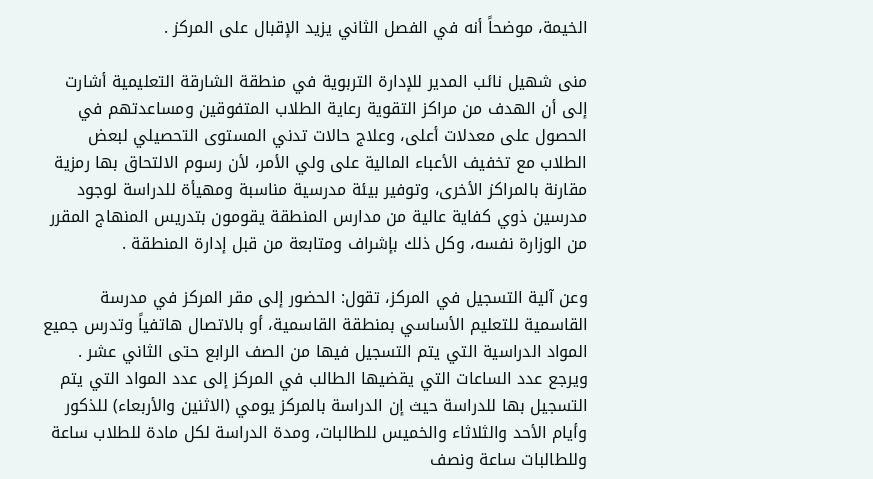الخيمة، موضحاً أنه في الفصل الثاني يزيد الإقبال على المركز .

منى شهيل نائب المدير للإدارة التربوية في منطقة الشارقة التعليمية أشارت إلى أن الهدف من مراكز التقوية رعاية الطلاب المتفوقين ومساعدتهم في الحصول على معدلات أعلى، وعلاج حالات تدني المستوى التحصيلي لبعض الطلاب مع تخفيف الأعباء المالية على ولي الأمر، لأن رسوم الالتحاق بها رمزية مقارنة بالمراكز الأخرى، وتوفير بيئة مدرسية مناسبة ومهيأة للدراسة لوجود مدرسين ذوي كفاية عالية من مدارس المنطقة يقومون بتدريس المنهاج المقرر من الوزارة نفسه، وكل ذلك بإشراف ومتابعة من قبل إدارة المنطقة .

وعن آلية التسجيل في المركز، تقول: الحضور إلى مقر المركز في مدرسة القاسمية للتعليم الأساسي بمنطقة القاسمية، أو بالاتصال هاتفياً وتدرس جميع المواد الدراسية التي يتم التسجيل فيها من الصف الرابع حتى الثاني عشر . ويرجع عدد الساعات التي يقضيها الطالب في المركز إلى عدد المواد التي يتم التسجيل بها للدراسة حيث إن الدراسة بالمركز يومي (الاثنين والأربعاء) للذكور وأيام الأحد والثلاثاء والخميس للطالبات، ومدة الدراسة لكل مادة للطلاب ساعة وللطالبات ساعة ونصف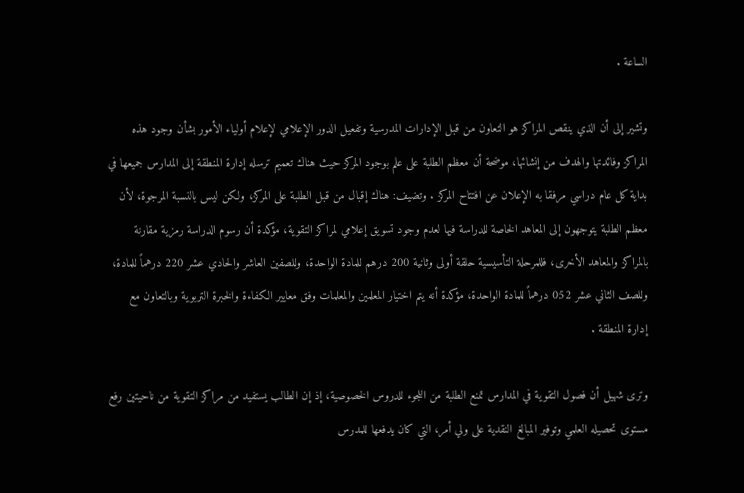الساعة .

وتشير إلى أن الذي ينقص المراكز هو التعاون من قبل الإدارات المدرسية وتفعيل الدور الإعلامي لإعلام أولياء الأمور بشأن وجود هذه المراكز وفائدتها والهدف من إنشائها، موضحة أن معظم الطلبة على علم بوجود المركز حيث هناك تعميم ترسله إدارة المنطقة إلى المدارس جميعها في بداية كل عام دراسي مرفقا به الإعلان عن افتتاح المركز . وتضيف: هناك إقبال من قبل الطلبة على المركز، ولكن ليس بالنسبة المرجوة، لأن معظم الطلبة يتوجهون إلى المعاهد الخاصة للدراسة فيها لعدم وجود تسويق إعلامي لمراكز التقوية، مؤكدة أن رسوم الدراسة رمزية مقارنة بالمراكز والمعاهد الأخرى، فللمرحلة التأسيسية حلقة أولى وثانية 200 درهم للمادة الواحدة، وللصفين العاشر والحادي عشر 220 درهماً للمادة، وللصف الثاني عشر 052 درهماً للمادة الواحدة، مؤكدة أنه يتم اختيار المعلمين والمعلمات وفق معايير الكفاءة والخبرة التربوية وبالتعاون مع إدارة المنطقة .

وترى شهيل أن فصول التقوية في المدارس تمنع الطلبة من اللجوء للدروس الخصوصية، إذ إن الطالب يستفيد من مراكز التقوية من ناحيتين رفع مستوى تحصيله العلمي وتوفير المبالغ النقدية على ولي أمر، التي كان يدفعها للمدرس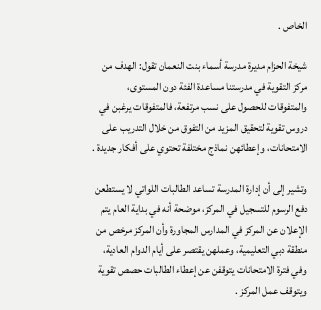الخاص .

شيخة الحزام مديرة مدرسة أسماء بنت النعمان تقول: الهدف من مركز التقوية في مدرستنا مساعدة الفئة دون المستوى، والمتفوقات للحصول على نسب مرتفعة، فالمتفوقات يرغبن في دروس تقوية لتحقيق المزيد من التفوق من خلال التدريب على الامتحانات، وإعطائهن نماذج مختلفة تحتوي على أفكار جديدة .

وتشير إلى أن إدارة المدرسة تساعد الطالبات اللواتي لا يستطعن دفع الرسوم للتسجيل في المركز، موضحة أنه في بداية العام يتم الإعلان عن المركز في المدارس المجاورة وأن المركز مرخص من منطقة دبي التعليمية، وعملهن يقتصر على أيام الدوام العادية، وفي فترة الامتحانات يتوقفن عن إعطاء الطالبات حصص تقوية ويتوقف عمل المركز .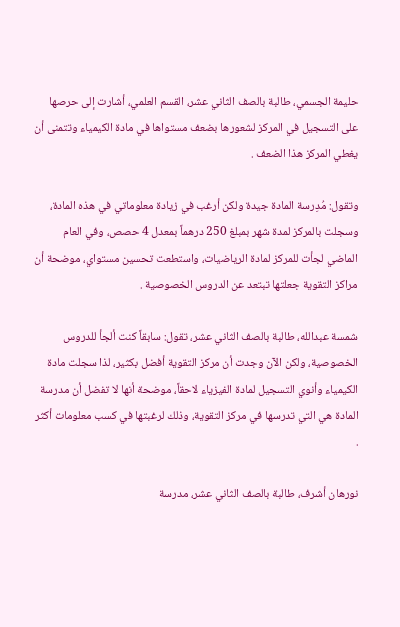حليمة الجسمي، طالبة بالصف الثاني عشر، القسم العلمي، أشارت إلى حرصها على التسجيل في المركز لشعورها بضعف مستواها في مادة الكيمياء وتتمنى أن يغطي المركز هذا الضعف .

وتقول: مُدِرسة المادة جيدة ولكن أرغب في زيادة معلوماتي في هذه المادة، وسجلت بالمركز لمدة شهر بمبلغ 250 درهماً بمعدل 4 حصص، وفي العام الماضي لجأت للمركز لمادة الرياضيات، واستطعت تحسين مستواي، موضحة أن مراكز التقوية جعلتها تبتعد عن الدروس الخصوصية .

شمسة عبدالله، طالبة بالصف الثاني عشر، تقول: سابقاً كنت ألجأ للدروس الخصوصية، ولكن الآن وجدت أن مركز التقوية أفضل بكثير، لذا سجلت مادة الكيمياء وأنوي التسجيل لمادة الفيزياء لاحقاً، موضحة أنها لا تفضل أن مدرسة المادة هي التي تدرسها في مركز التقوية، وذلك لرغبتها في كسب معلومات أكثر .

نورهان أشرف، طالبة بالصف الثاني عشر، مدرسة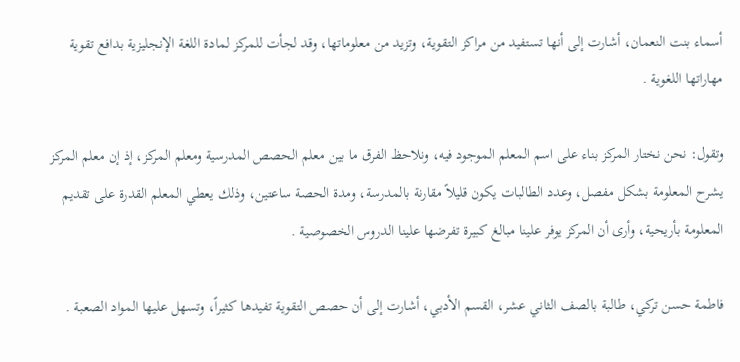أسماء بنت النعمان، أشارت إلى أنها تستفيد من مراكز التقوية، وتزيد من معلوماتها، وقد لجأت للمركز لمادة اللغة الإنجليزية بدافع تقوية مهاراتها اللغوية .

وتقول: نحن نختار المركز بناء على اسم المعلم الموجود فيه، ونلاحظ الفرق ما بين معلم الحصص المدرسية ومعلم المركز، إذ إن معلم المركز يشرح المعلومة بشكل مفصل، وعدد الطالبات يكون قليلاً مقارنة بالمدرسة، ومدة الحصة ساعتين، وذلك يعطي المعلم القدرة على تقديم المعلومة بأريحية، وأرى أن المركز يوفر علينا مبالغ كبيرة تفرضها علينا الدروس الخصوصية .

فاطمة حسن تركي، طالبة بالصف الثاني عشر، القسم الأدبي، أشارت إلى أن حصص التقوية تفيدها كثيراً، وتسهل عليها المواد الصعبة .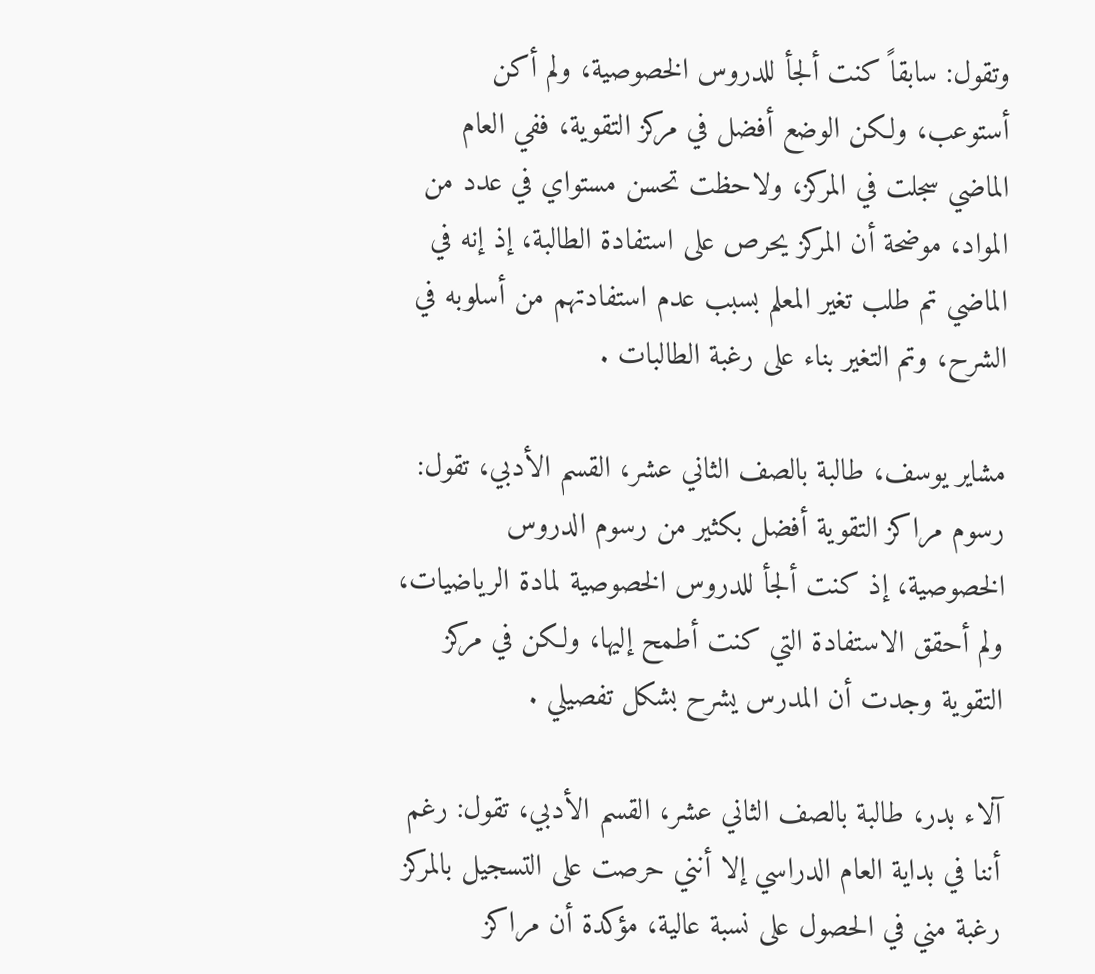وتقول: سابقاً كنت ألجأ للدروس الخصوصية، ولم أكن أستوعب، ولكن الوضع أفضل في مركز التقوية، ففي العام الماضي سجلت في المركز، ولاحظت تحسن مستواي في عدد من المواد، موضحة أن المركز يحرص على استفادة الطالبة، إذ إنه في الماضي تم طلب تغير المعلم بسبب عدم استفادتهم من أسلوبه في الشرح، وتم التغير بناء على رغبة الطالبات .

مشاير يوسف، طالبة بالصف الثاني عشر، القسم الأدبي، تقول: رسوم مراكز التقوية أفضل بكثير من رسوم الدروس الخصوصية، إذ كنت ألجأ للدروس الخصوصية لمادة الرياضيات، ولم أحقق الاستفادة التي كنت أطمح إليها، ولكن في مركز التقوية وجدت أن المدرس يشرح بشكل تفصيلي .

آلاء بدر، طالبة بالصف الثاني عشر، القسم الأدبي، تقول: رغم أننا في بداية العام الدراسي إلا أنني حرصت على التسجيل بالمركز رغبة مني في الحصول على نسبة عالية، مؤكدة أن مراكز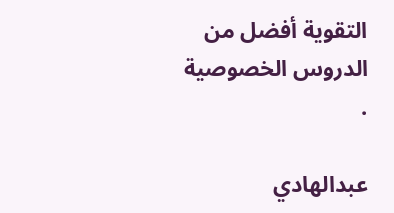التقوية أفضل من الدروس الخصوصية .

عبدالهادي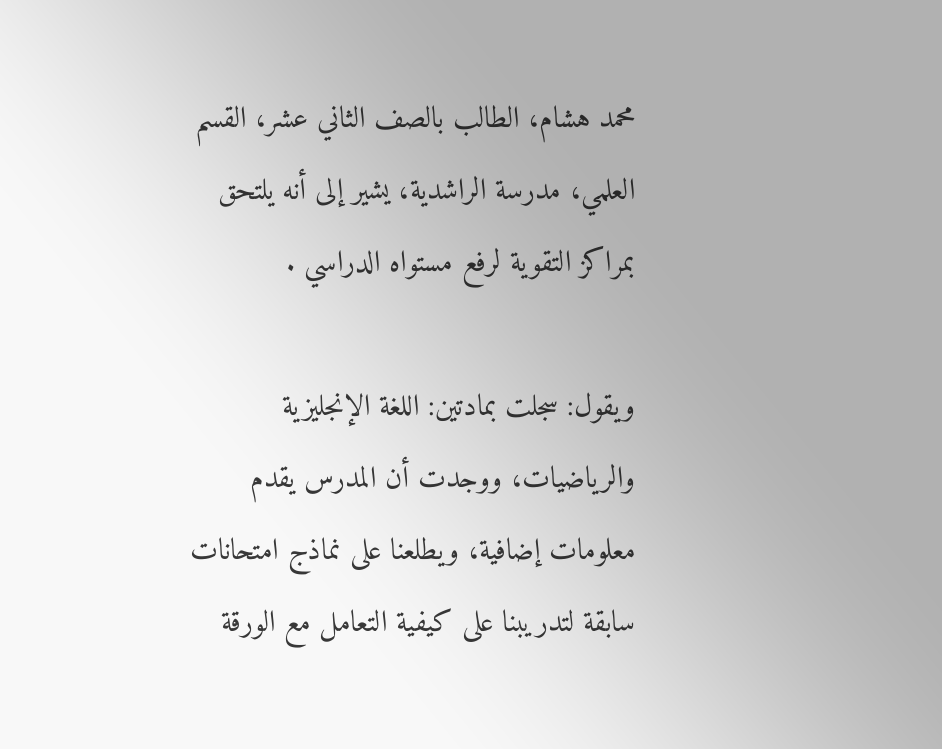محمد هشام، الطالب بالصف الثاني عشر، القسم العلمي، مدرسة الراشدية، يشير إلى أنه يلتحق بمراكز التقوية لرفع مستواه الدراسي .

ويقول: سجلت بمادتين: اللغة الإنجليزية والرياضيات، ووجدت أن المدرس يقدم معلومات إضافية، ويطلعنا على نماذج امتحانات سابقة لتدريبنا على كيفية التعامل مع الورقة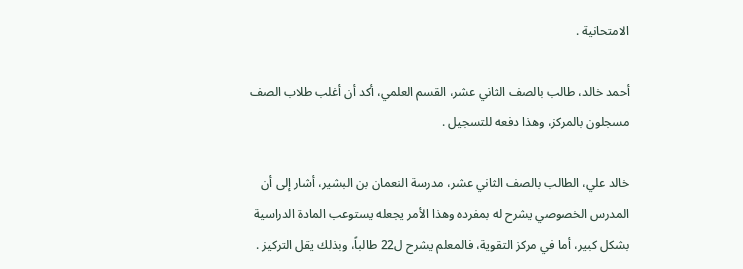الامتحانية .

أحمد خالد، طالب بالصف الثاني عشر، القسم العلمي، أكد أن أغلب طلاب الصف مسجلون بالمركز، وهذا دفعه للتسجيل .

خالد علي، الطالب بالصف الثاني عشر، مدرسة النعمان بن البشير، أشار إلى أن المدرس الخصوصي يشرح له بمفرده وهذا الأمر يجعله يستوعب المادة الدراسية بشكل كبير، أما في مركز التقوية، فالمعلم يشرح ل22 طالباً، وبذلك يقل التركيز .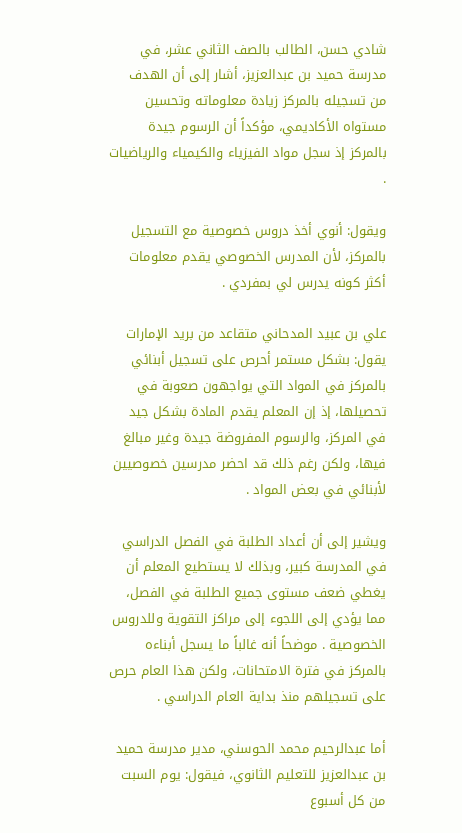شادي حسن، الطالب بالصف الثاني عشر، في مدرسة حميد بن عبدالعزيز، أشار إلى أن الهدف من تسجيله بالمركز زيادة معلوماته وتحسين مستواه الأكاديمي، مؤكداً أن الرسوم جيدة بالمركز إذ سجل مواد الفيزياء والكيمياء والرياضيات .

ويقول: أنوي أخذ دروس خصوصية مع التسجيل بالمركز، لأن المدرس الخصوصي يقدم معلومات أكثر كونه يدرس لي بمفردي .

علي بن عبيد المدحاني متقاعد من بريد الإمارات يقول: بشكل مستمر أحرص على تسجيل أبنائي بالمركز في المواد التي يواجهون صعوبة في تحصيلها، إذ إن المعلم يقدم المادة بشكل جيد في المركز، والرسوم المفروضة جيدة وغير مبالغ فيها، ولكن رغم ذلك قد احضر مدرسين خصوصيين لأبنائي في بعض المواد .

ويشير إلى أن أعداد الطلبة في الفصل الدراسي في المدرسة كبير، وبذلك لا يستطيع المعلم أن يغطي ضعف مستوى جميع الطلبة في الفصل، مما يؤدي إلى اللجوء إلى مراكز التقوية وللدروس الخصوصية . موضحاً أنه غالباً ما يسجل أبناءه بالمركز في فترة الامتحانات، ولكن هذا العام حرص على تسجيلهم منذ بداية العام الدراسي .

أما عبدالرحيم محمد الحوسني، مدير مدرسة حميد بن عبدالعزيز للتعليم الثانوي، فيقول: يوم السبت من كل أسبوع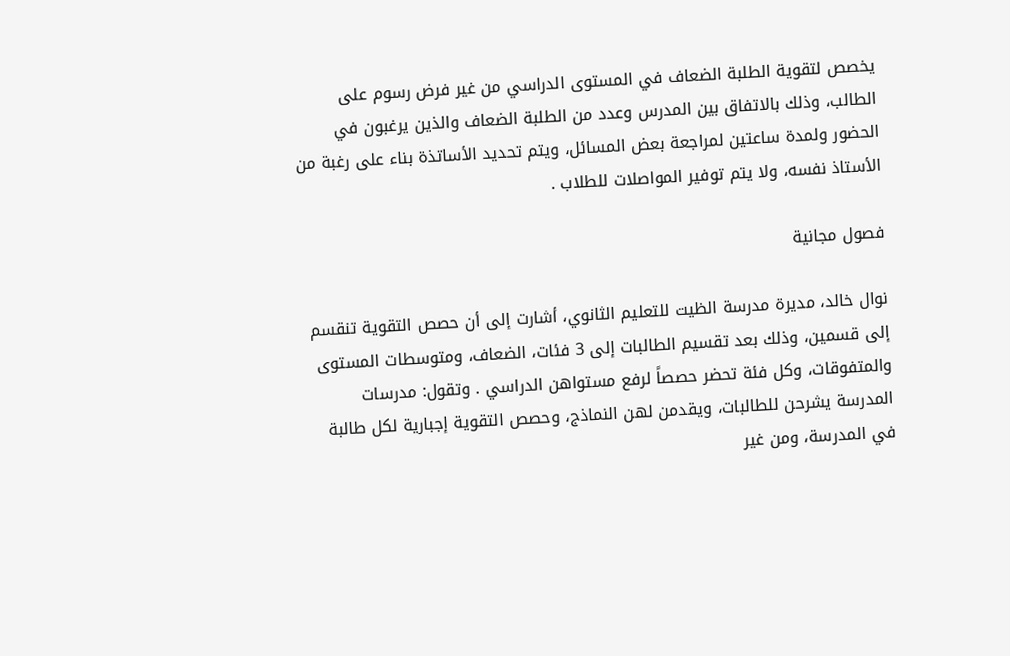يخصص لتقوية الطلبة الضعاف في المستوى الدراسي من غير فرض رسوم على الطالب، وذلك بالاتفاق بين المدرس وعدد من الطلبة الضعاف والذين يرغبون في الحضور ولمدة ساعتين لمراجعة بعض المسائل، ويتم تحديد الأساتذة بناء على رغبة من الأستاذ نفسه، ولا يتم توفير المواصلات للطلاب .

فصول مجانية

نوال خالد، مديرة مدرسة الظيت للتعليم الثانوي، أشارت إلى أن حصص التقوية تنقسم إلى قسمين، وذلك بعد تقسيم الطالبات إلى 3 فئات، الضعاف، ومتوسطات المستوى والمتفوقات، وكل فئة تحضر حصصاً لرفع مستواهن الدراسي . وتقول: مدرسات المدرسة يشرحن للطالبات، ويقدمن لهن النماذج، وحصص التقوية إجبارية لكل طالبة في المدرسة، ومن غير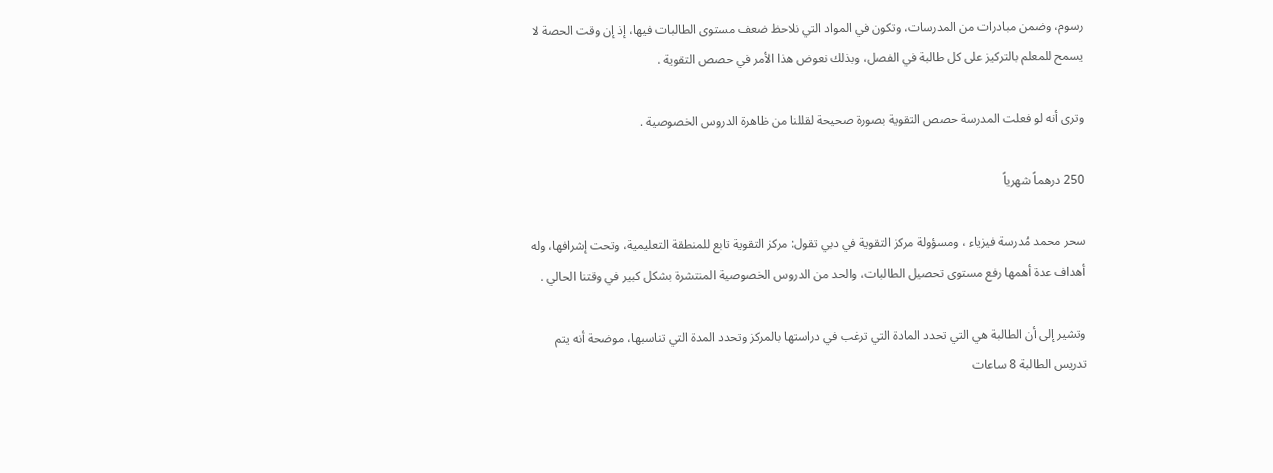رسوم، وضمن مبادرات من المدرسات، وتكون في المواد التي نلاحظ ضعف مستوى الطالبات فيها، إذ إن وقت الحصة لا يسمح للمعلم بالتركيز على كل طالبة في الفصل، وبذلك نعوض هذا الأمر في حصص التقوية .

وترى أنه لو فعلت المدرسة حصص التقوية بصورة صحيحة لقللنا من ظاهرة الدروس الخصوصية .

250 درهماً شهرياً

سحر محمد مُدرسة فيزياء ، ومسؤولة مركز التقوية في دبي تقول: مركز التقوية تابع للمنطقة التعليمية، وتحت إشرافها، وله أهداف عدة أهمها رفع مستوى تحصيل الطالبات، والحد من الدروس الخصوصية المنتشرة بشكل كبير في وقتنا الحالي .

وتشير إلى أن الطالبة هي التي تحدد المادة التي ترغب في دراستها بالمركز وتحدد المدة التي تناسبها، موضحة أنه يتم تدريس الطالبة 8 ساعات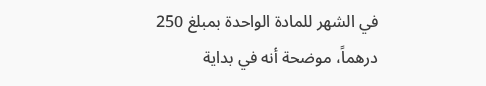في الشهر للمادة الواحدة بمبلغ 250 درهماً، موضحة أنه في بداية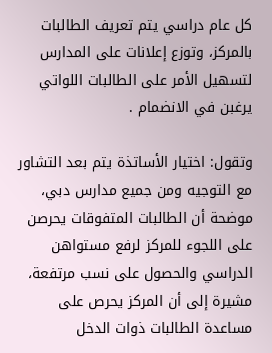كل عام دراسي يتم تعريف الطالبات بالمركز، وتوزع إعلانات على المدارس لتسهيل الأمر على الطالبات اللواتي يرغبن في الانضمام .

وتقول: اختيار الأساتذة يتم بعد التشاور مع التوجيه ومن جميع مدارس دبي، موضحة أن الطالبات المتفوقات يحرصن على اللجوء للمركز لرفع مستواهن الدراسي والحصول على نسب مرتفعة، مشيرة إلى أن المركز يحرص على مساعدة الطالبات ذوات الدخل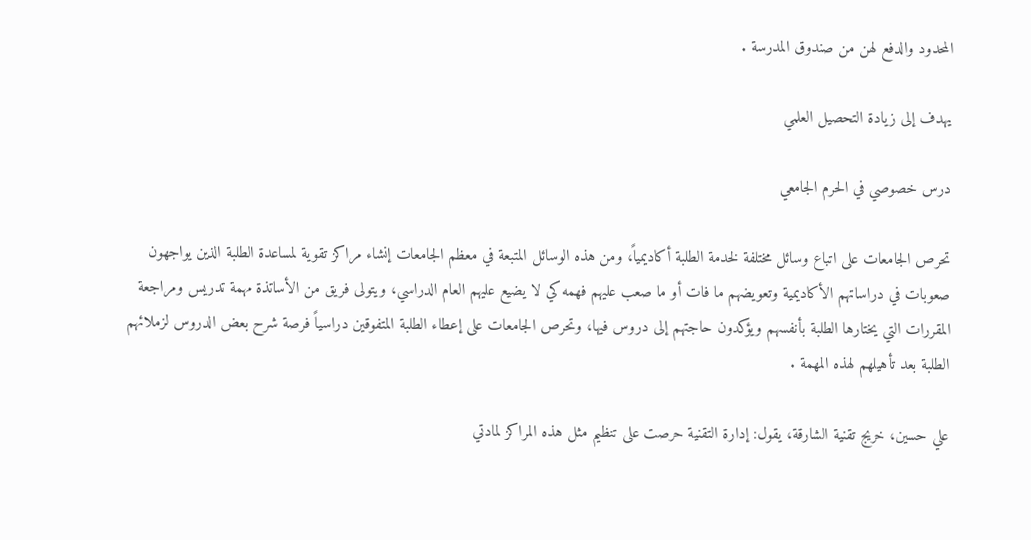المحدود والدفع لهن من صندوق المدرسة .

يهدف إلى زيادة التحصيل العلمي

درس خصوصي في الحرم الجامعي

تحرص الجامعات على اتباع وسائل مختلفة لخدمة الطلبة أكاديمياً، ومن هذه الوسائل المتبعة في معظم الجامعات إنشاء مراكز تقوية لمساعدة الطلبة الذين يواجهون صعوبات في دراساتهم الأكاديمية وتعويضهم ما فات أو ما صعب عليهم فهمه كي لا يضيع عليهم العام الدراسي، ويتولى فريق من الأساتذة مهمة تدريس ومراجعة المقررات التي يختارها الطلبة بأنفسهم ويؤكدون حاجتهم إلى دروس فيها، وتحرص الجامعات على إعطاء الطلبة المتفوقين دراسياً فرصة شرح بعض الدروس لزملائهم الطلبة بعد تأهيلهم لهذه المهمة .

علي حسين، خريج تقنية الشارقة، يقول: إدارة التقنية حرصت على تنظيم مثل هذه المراكز لمادتي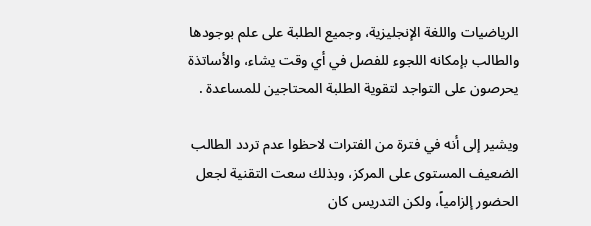الرياضيات واللغة الإنجليزية، وجميع الطلبة على علم بوجودها والطالب بإمكانه اللجوء للفصل في أي وقت يشاء، والأساتذة يحرصون على التواجد لتقوية الطلبة المحتاجين للمساعدة .

ويشير إلى أنه في فترة من الفترات لاحظوا عدم تردد الطالب الضعيف المستوى على المركز، وبذلك سعت التقنية لجعل الحضور إلزامياً، ولكن التدريس كان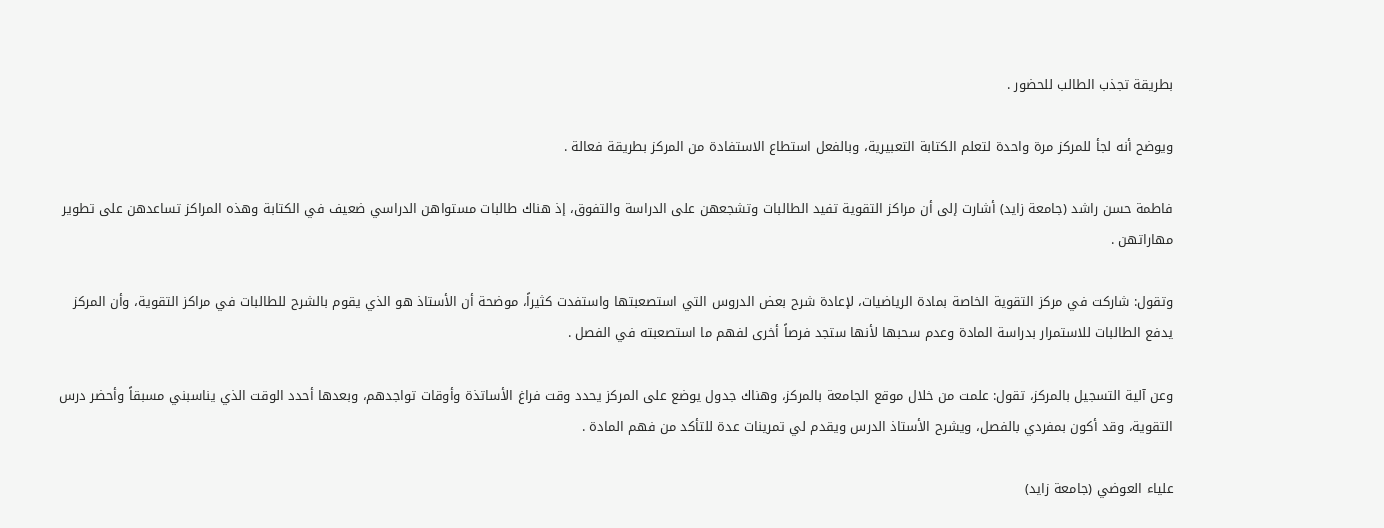بطريقة تجذب الطالب للحضور .

ويوضح أنه لجأ للمركز مرة واحدة لتعلم الكتابة التعبيرية، وبالفعل استطاع الاستفادة من المركز بطريقة فعالة .

فاطمة حسن راشد (جامعة زايد) أشارت إلى أن مراكز التقوية تفيد الطالبات وتشجعهن على الدراسة والتفوق، إذ هناك طالبات مستواهن الدراسي ضعيف في الكتابة وهذه المراكز تساعدهن على تطوير مهاراتهن .

وتقول: شاركت في مركز التقوية الخاصة بمادة الرياضيات، لإعادة شرح بعض الدروس التي استصعبتها واستفدت كثيراً، موضحة أن الأستاذ هو الذي يقوم بالشرح للطالبات في مراكز التقوية، وأن المركز يدفع الطالبات للاستمرار بدراسة المادة وعدم سحبها لأنها ستجد فرصاً أخرى لفهم ما استصعبته في الفصل .

وعن آلية التسجيل بالمركز، تقول: علمت من خلال موقع الجامعة بالمركز، وهناك جدول يوضع على المركز يحدد وقت فراغ الأساتذة وأوقات تواجدهم، وبعدها أحدد الوقت الذي يناسبني مسبقاً وأحضر درس التقوية، وقد أكون بمفردي بالفصل، ويشرح الأستاذ الدرس ويقدم لي تمرينات عدة للتأكد من فهم المادة .

علياء العوضي (جامعة زايد)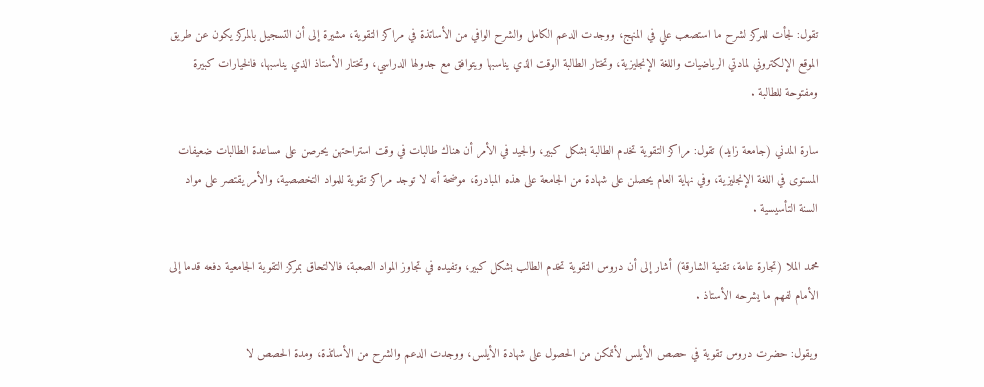تقول: لجأت للمركز لشرح ما استصعب علي في المنهج، ووجدت الدعم الكامل والشرح الوافي من الأساتذة في مراكز التقوية، مشيرة إلى أن التسجيل بالمركز يكون عن طريق الموقع الإلكتروني لمادتي الرياضيات واللغة الإنجليزية، وتختار الطالبة الوقت الذي يناسبها ويتوافق مع جدولها الدراسي، وتختار الأستاذ الذي يناسبها، فالخيارات كبيرة ومفتوحة للطالبة .

سارة المدني (جامعة زايد) تقول: مراكز التقوية تخدم الطالبة بشكل كبير، والجيد في الأمر أن هناك طالبات في وقت استراحتهن يحرصن على مساعدة الطالبات ضعيفات المستوى في اللغة الإنجليزية، وفي نهاية العام يحصلن على شهادة من الجامعة على هذه المبادرة، موضحة أنه لا توجد مراكز تقوية للمواد التخصصية، والأمر يقتصر على مواد السنة التأسيسية .

محمد الملا (تجارة عامة، تقنية الشارقة) أشار إلى أن دروس التقوية تخدم الطالب بشكل كبير، وتفيده في تجاوز المواد الصعبة، فالالتحاق بمركز التقوية الجامعية دفعه قدما إلى الأمام لفهم ما يشرحه الأستاذ .

ويقول: حضرت دروس تقوية في حصص الأيلس لأتمكن من الحصول على شهادة الأيلس، ووجدت الدعم والشرح من الأساتذة، ومدة الحصص لا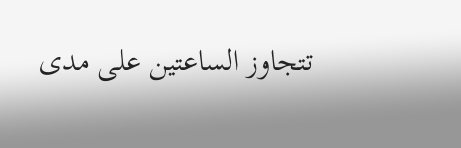تتجاوز الساعتين على مدى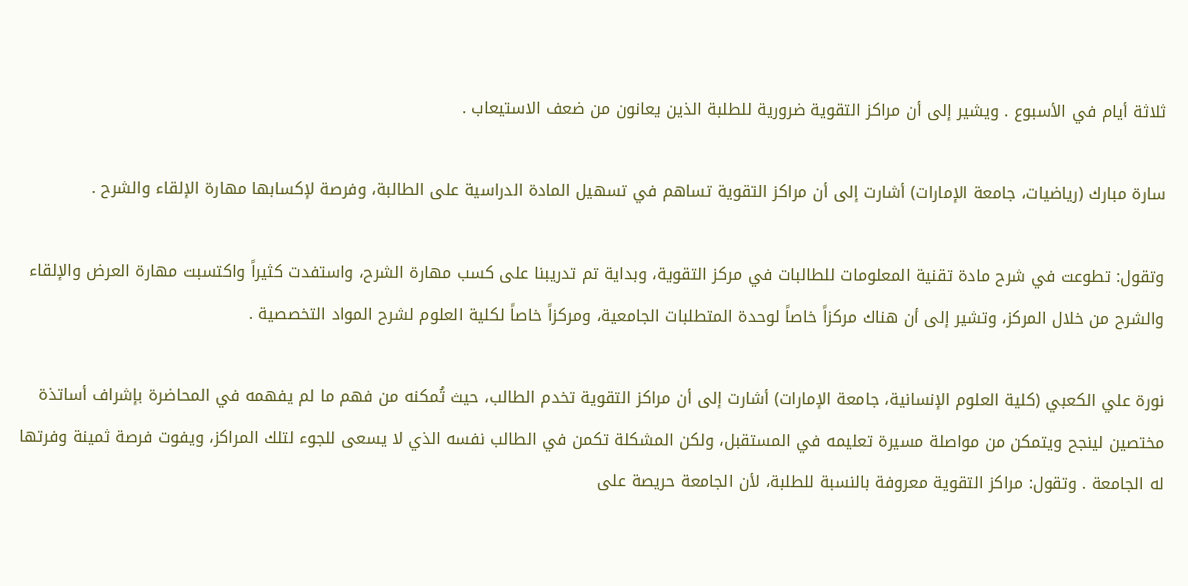ثلاثة أيام في الأسبوع . ويشير إلى أن مراكز التقوية ضرورية للطلبة الذين يعانون من ضعف الاستيعاب .

سارة مبارك (رياضيات، جامعة الإمارات) أشارت إلى أن مراكز التقوية تساهم في تسهيل المادة الدراسية على الطالبة، وفرصة لإكسابها مهارة الإلقاء والشرح .

وتقول: تطوعت في شرح مادة تقنية المعلومات للطالبات في مركز التقوية، وبداية تم تدريبنا على كسب مهارة الشرح، واستفدت كثيراً واكتسبت مهارة العرض والإلقاء والشرح من خلال المركز، وتشير إلى أن هناك مركزاً خاصاً لوحدة المتطلبات الجامعية، ومركزاً خاصاً لكلية العلوم لشرح المواد التخصصية .

نورة علي الكعبي (كلية العلوم الإنسانية، جامعة الإمارات) أشارت إلى أن مراكز التقوية تخدم الطالب، حيث تُمكنه من فهم ما لم يفهمه في المحاضرة بإشراف أساتذة مختصين لينجح ويتمكن من مواصلة مسيرة تعليمه في المستقبل، ولكن المشكلة تكمن في الطالب نفسه الذي لا يسعى للجوء لتلك المراكز، ويفوت فرصة ثمينة وفرتها له الجامعة . وتقول: مراكز التقوية معروفة بالنسبة للطلبة، لأن الجامعة حريصة على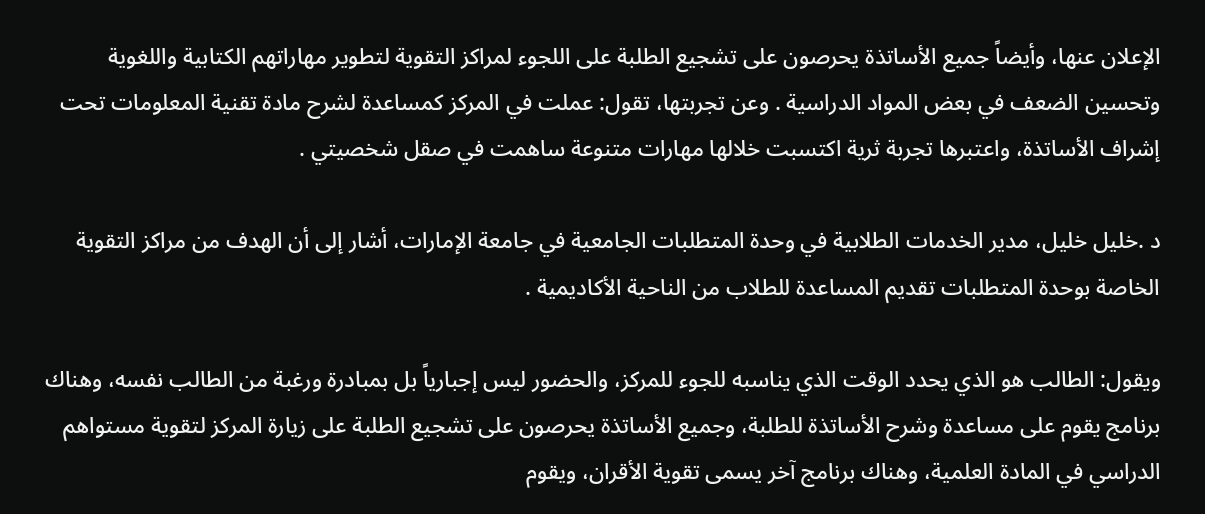الإعلان عنها، وأيضاً جميع الأساتذة يحرصون على تشجيع الطلبة على اللجوء لمراكز التقوية لتطوير مهاراتهم الكتابية واللغوية وتحسين الضعف في بعض المواد الدراسية . وعن تجربتها، تقول: عملت في المركز كمساعدة لشرح مادة تقنية المعلومات تحت إشراف الأساتذة، واعتبرها تجربة ثرية اكتسبت خلالها مهارات متنوعة ساهمت في صقل شخصيتي .

د .خليل خليل، مدير الخدمات الطلابية في وحدة المتطلبات الجامعية في جامعة الإمارات، أشار إلى أن الهدف من مراكز التقوية الخاصة بوحدة المتطلبات تقديم المساعدة للطلاب من الناحية الأكاديمية .

ويقول: الطالب هو الذي يحدد الوقت الذي يناسبه للجوء للمركز، والحضور ليس إجبارياً بل بمبادرة ورغبة من الطالب نفسه، وهناك برنامج يقوم على مساعدة وشرح الأساتذة للطلبة، وجميع الأساتذة يحرصون على تشجيع الطلبة على زيارة المركز لتقوية مستواهم الدراسي في المادة العلمية، وهناك برنامج آخر يسمى تقوية الأقران، ويقوم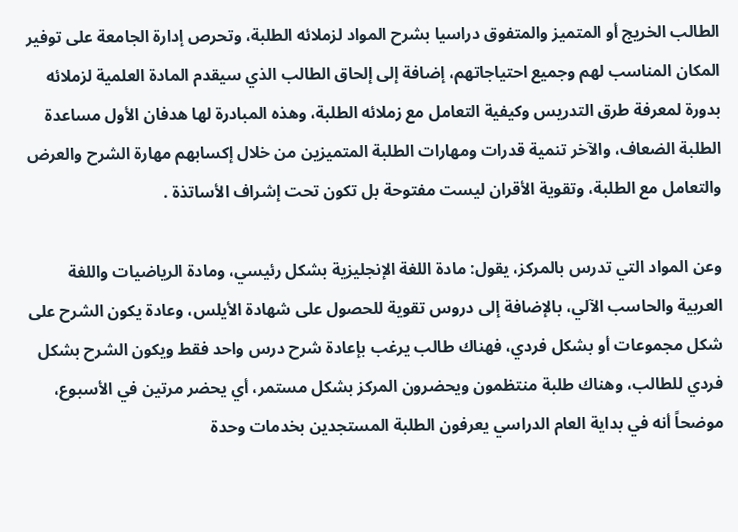الطالب الخريج أو المتميز والمتفوق دراسيا بشرح المواد لزملائه الطلبة، وتحرص إدارة الجامعة على توفير المكان المناسب لهم وجميع احتياجاتهم، إضافة إلى إلحاق الطالب الذي سيقدم المادة العلمية لزملائه بدورة لمعرفة طرق التدريس وكيفية التعامل مع زملائه الطلبة، وهذه المبادرة لها هدفان الأول مساعدة الطلبة الضعاف، والآخر تنمية قدرات ومهارات الطلبة المتميزين من خلال إكسابهم مهارة الشرح والعرض والتعامل مع الطلبة، وتقوية الأقران ليست مفتوحة بل تكون تحت إشراف الأساتذة .

وعن المواد التي تدرس بالمركز، يقول: مادة اللغة الإنجليزية بشكل رئيسي، ومادة الرياضيات واللغة العربية والحاسب الآلي، بالإضافة إلى دروس تقوية للحصول على شهادة الأيلس، وعادة يكون الشرح على شكل مجموعات أو بشكل فردي، فهناك طالب يرغب بإعادة شرح درس واحد فقط ويكون الشرح بشكل فردي للطالب، وهناك طلبة منتظمون ويحضرون المركز بشكل مستمر، أي يحضر مرتين في الأسبوع، موضحاً أنه في بداية العام الدراسي يعرفون الطلبة المستجدين بخدمات وحدة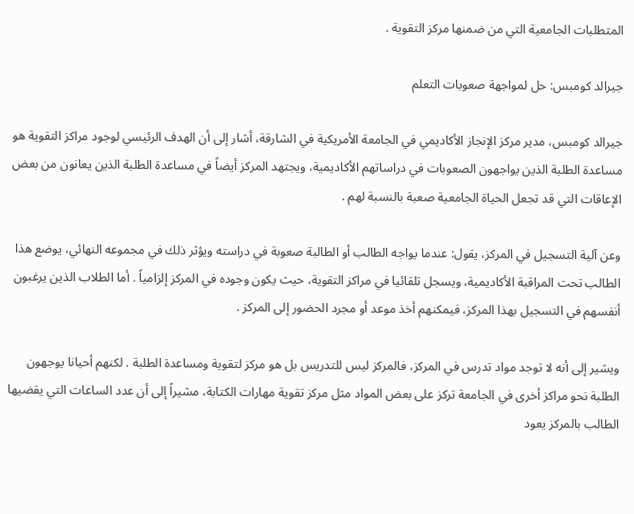المتطلبات الجامعية التي من ضمنها مركز التقوية .

جيرالد كومبس: حل لمواجهة صعوبات التعلم

جيرالد كومبس، مدير مركز الإنجاز الأكاديمي في الجامعة الأمريكية في الشارقة، أشار إلى أن الهدف الرئيسي لوجود مراكز التقوية هو مساعدة الطلبة الذين يواجهون الصعوبات في دراساتهم الأكاديمية، ويجتهد المركز أيضاً في مساعدة الطلبة الذين يعانون من بعض الإعاقات التي قد تجعل الحياة الجامعية صعبة بالنسبة لهم .

وعن آلية التسجيل في المركز، يقول: عندما يواجه الطالب أو الطالبة صعوبة في دراسته ويؤثر ذلك في مجموعه النهائي، يوضع هذا الطالب تحت المراقبة الأكاديمية، ويسجل تلقائيا في مراكز التقوية، حيث يكون وجوده في المركز إلزامياً . أما الطلاب الذين يرغبون أنفسهم في التسجيل بهذا المركز، فيمكنهم أخذ موعد أو مجرد الحضور إلى المركز .

ويشير إلى أنه لا توجد مواد تدرس في المركز، فالمركز ليس للتدريس بل هو مركز لتقوية ومساعدة الطلبة . لكنهم أحيانا يوجهون الطلبة نحو مراكز أخرى في الجامعة تركز على بعض المواد مثل مركز تقوية مهارات الكتابة، مشيراً إلى أن عدد الساعات التي يقضيها الطالب بالمركز يعود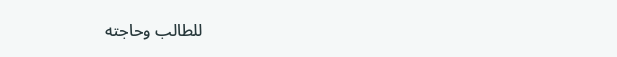للطالب وحاجته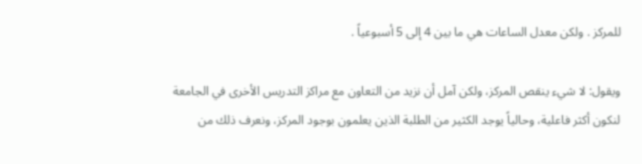للمركز . ولكن معدل الساعات هي ما بين 4 إلى 5 أسبوعياً .

ويقول: لا شيء ينقص المركز، ولكن آمل أن نزيد من التعاون مع مراكز التدريس الأخرى في الجامعة لنكون أكثر فاعلية، وحالياً يوجد الكثير من الطلبة الذين يعلمون بوجود المركز، ونعرف ذلك من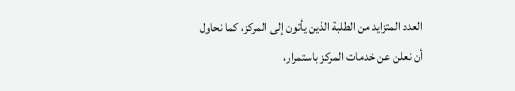العدد المتزايد من الطلبة الذين يأتون إلى المركز، كما نحاول أن نعلن عن خدمات المركز باستمرار،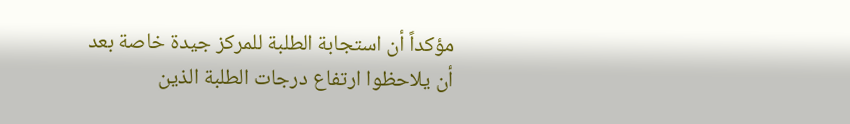مؤكداً أن استجابة الطلبة للمركز جيدة خاصة بعد أن يلاحظوا ارتفاع درجات الطلبة الذين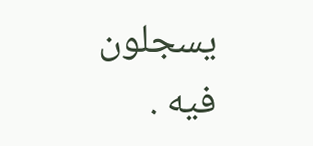يسجلون فيه .